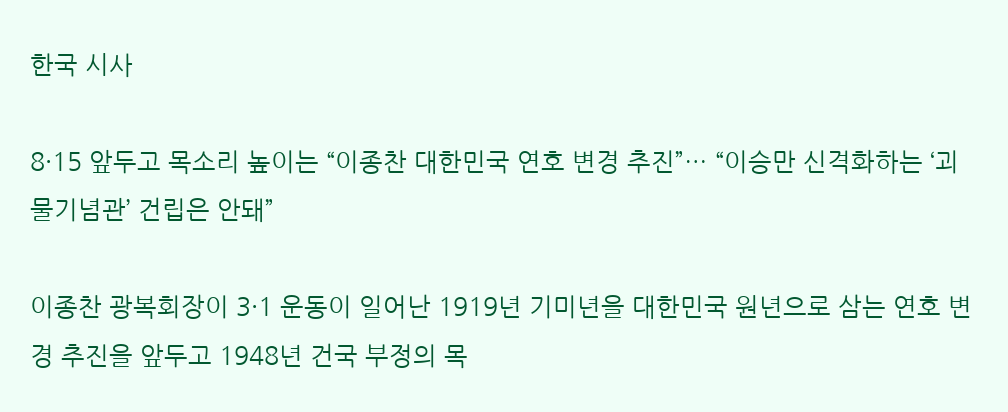한국 시사

8·15 앞두고 목소리 높이는 “이종찬 대한민국 연호 변경 추진”… “이승만 신격화하는 ‘괴물기념관’ 건립은 안돼”

이종찬 광복회장이 3·1 운동이 일어난 1919년 기미년을 대한민국 원년으로 삼는 연호 변경 추진을 앞두고 1948년 건국 부정의 목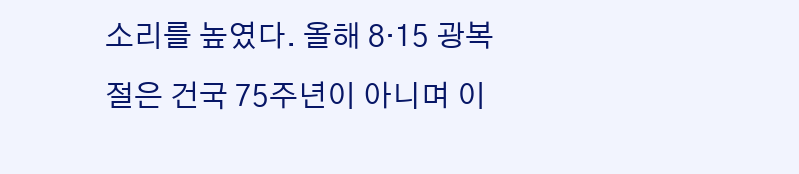소리를 높였다. 올해 8·15 광복절은 건국 75주년이 아니며 이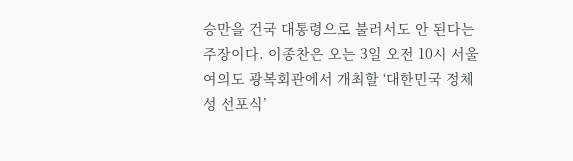승만을 건국 대통령으로 불러서도 안 된다는 주장이다. 이종찬은 오는 3일 오전 10시 서울 여의도 광복회관에서 개최할 ‘대한민국 정체성 선포식’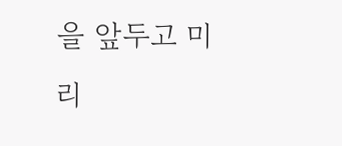을 앞두고 미리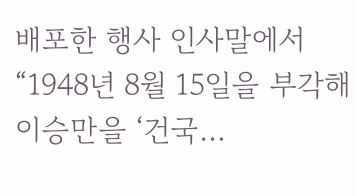배포한 행사 인사말에서 “1948년 8월 15일을 부각해 이승만을 ‘건국…